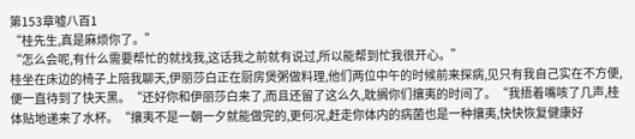第153章嘘八百1
“桂先生,真是麻烦你了。”
“怎么会呢,有什么需要帮忙的就找我,这话我之前就有说过,所以能帮到忙我很开心。”
桂坐在床边的椅子上陪我聊天,伊丽莎白正在厨房煲粥做料理,他们两位中午的时候前来探病,见只有我自己实在不方便,便一直待到了快天黑。“还好你和伊丽莎白来了,而且还留了这么久,耽搁你们攘夷的时间了。“我捂着嘴咳了几声,桂体贴地递来了水杯。“攘夷不是一朝一夕就能做完的,更何况,赶走你体内的病菌也是一种攘夷,快快恢复健康好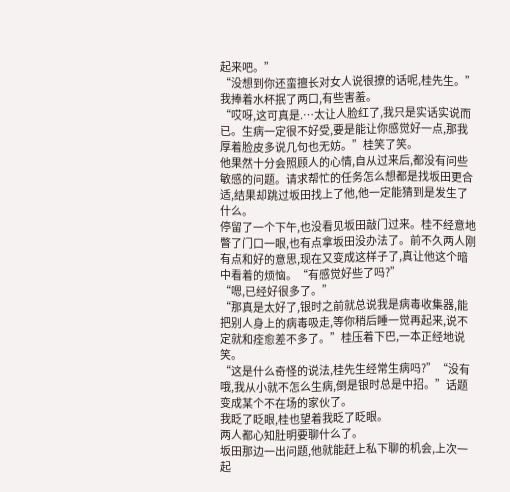起来吧。”
“没想到你还蛮擅长对女人说很撩的话呢,桂先生。”我捧着水杯抿了两口,有些害羞。
“哎呀,这可真是.…太让人脸红了,我只是实话实说而已。生病一定很不好受,要是能让你感觉好一点,那我厚着脸皮多说几句也无妨。”桂笑了笑。
他果然十分会照顾人的心情,自从过来后,都没有问些敏感的问题。请求帮忙的任务怎么想都是找坂田更合适,结果却跳过坂田找上了他,他一定能猜到是发生了什么。
停留了一个下午,也没看见坂田敲门过来。桂不经意地瞥了门口一眼,也有点拿坂田没办法了。前不久两人刚有点和好的意思,现在又变成这样子了,真让他这个暗中看着的烦恼。“有感觉好些了吗?”
“嗯,已经好很多了。”
“那真是太好了,银时之前就总说我是病毒收集器,能把别人身上的病毒吸走,等你稍后睡一觉再起来,说不定就和痊愈差不多了。”桂压着下巴,一本正经地说笑。
“这是什么奇怪的说法,桂先生经常生病吗?”“没有哦,我从小就不怎么生病,倒是银时总是中招。”话题变成某个不在场的家伙了。
我眨了眨眼,桂也望着我眨了眨眼。
两人都心知肚明要聊什么了。
坂田那边一出问题,他就能赶上私下聊的机会,上次一起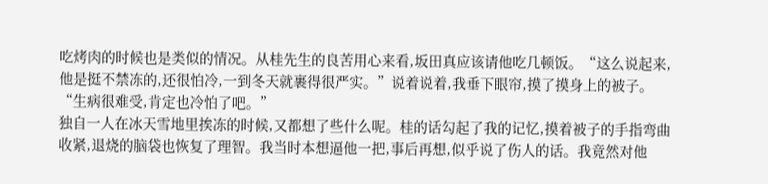吃烤肉的时候也是类似的情况。从桂先生的良苦用心来看,坂田真应该请他吃几顿饭。“这么说起来,他是挺不禁冻的,还很怕冷,一到冬天就裹得很严实。”说着说着,我垂下眼帘,摸了摸身上的被子。“生病很难受,肯定也冷怕了吧。”
独自一人在冰天雪地里挨冻的时候,又都想了些什么呢。桂的话勾起了我的记忆,摸着被子的手指弯曲收紧,退烧的脑袋也恢复了理智。我当时本想逼他一把,事后再想,似乎说了伤人的话。我竟然对他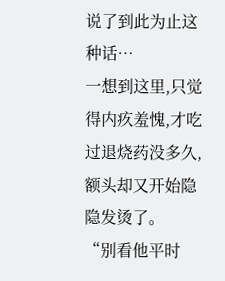说了到此为止这种话…
一想到这里,只觉得内疚羞愧,才吃过退烧药没多久,额头却又开始隐隐发烫了。
“别看他平时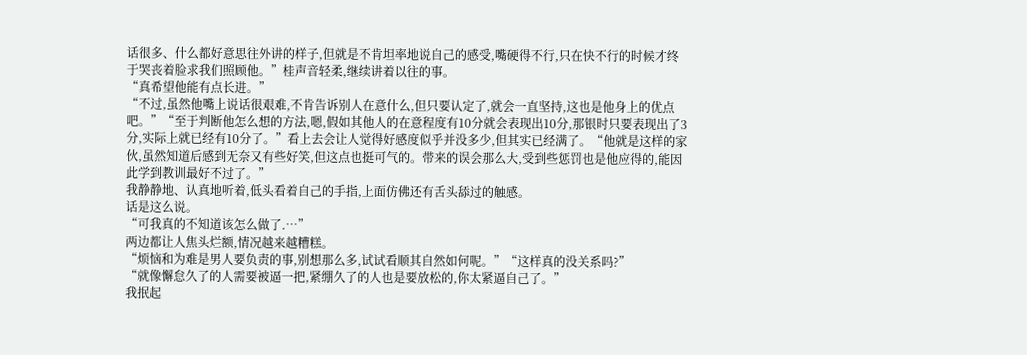话很多、什么都好意思往外讲的样子,但就是不肯坦率地说自己的感受,嘴硬得不行,只在快不行的时候才终于哭丧着脸求我们照顾他。”桂声音轻柔,继续讲着以往的事。
“真希望他能有点长进。”
“不过,虽然他嘴上说话很艰难,不肯告诉别人在意什么,但只要认定了,就会一直坚持,这也是他身上的优点吧。”“至于判断他怎么想的方法,嗯,假如其他人的在意程度有10分就会表现出10分,那银时只要表现出了3分,实际上就已经有10分了。”看上去会让人觉得好感度似乎并没多少,但其实已经满了。“他就是这样的家伙,虽然知道后感到无奈又有些好笑,但这点也挺可气的。带来的误会那么大,受到些惩罚也是他应得的,能因此学到教训最好不过了。”
我静静地、认真地听着,低头看着自己的手指,上面仿佛还有舌头舔过的触感。
话是这么说。
“可我真的不知道该怎么做了.…”
两边都让人焦头烂额,情况越来越糟糕。
“烦恼和为难是男人要负责的事,别想那么多,试试看顺其自然如何呢。”“这样真的没关系吗?”
“就像懈怠久了的人需要被逼一把,紧绷久了的人也是要放松的,你太紧逼自己了。”
我抿起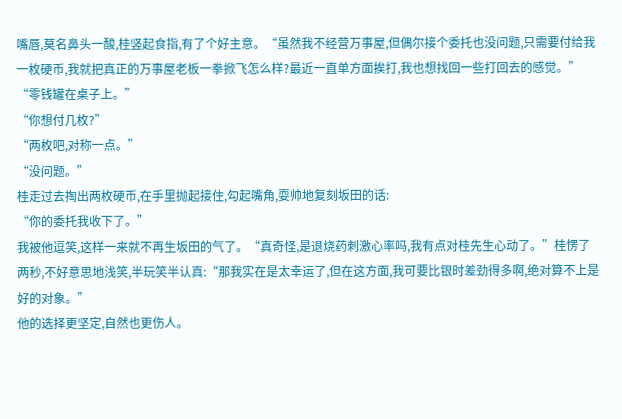嘴唇,莫名鼻头一酸,桂竖起食指,有了个好主意。“虽然我不经营万事屋,但偶尔接个委托也没问题,只需要付给我一枚硬币,我就把真正的万事屋老板一拳掀飞怎么样?最近一直单方面挨打,我也想找回一些打回去的感觉。”
“零钱罐在桌子上。”
“你想付几枚?”
“两枚吧,对称一点。”
“没问题。”
桂走过去掏出两枚硬币,在手里抛起接住,勾起嘴角,耍帅地复刻坂田的话:
“你的委托我收下了。”
我被他逗笑,这样一来就不再生坂田的气了。“真奇怪,是退烧药刺激心率吗,我有点对桂先生心动了。”桂愣了两秒,不好意思地浅笑,半玩笑半认真:“那我实在是太幸运了,但在这方面,我可要比银时差劲得多啊,绝对算不上是好的对象。”
他的选择更坚定,自然也更伤人。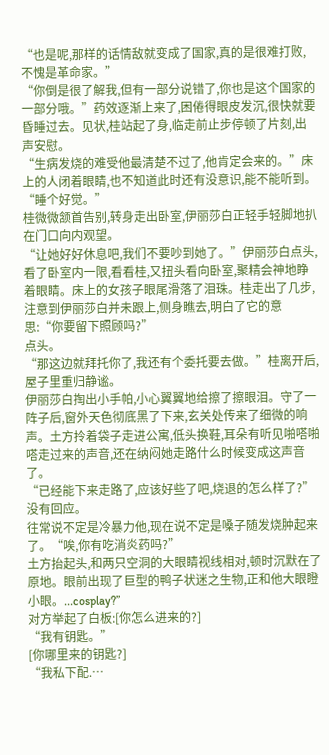“也是呢,那样的话情敌就变成了国家,真的是很难打败,不愧是革命家。”
“你倒是很了解我,但有一部分说错了,你也是这个国家的一部分哦。”药效逐渐上来了,困倦得眼皮发沉,很快就要昏睡过去。见状,桂站起了身,临走前止步停顿了片刻,出声安慰。
“生病发烧的难受他最清楚不过了,他肯定会来的。”床上的人闭着眼睛,也不知道此时还有没意识,能不能听到。“睡个好觉。”
桂微微颔首告别,转身走出卧室,伊丽莎白正轻手轻脚地扒在门口向内观望。
“让她好好休息吧,我们不要吵到她了。”伊丽莎白点头,看了卧室内一限,看看桂,又扭头看向卧室,聚精会神地睁着眼睛。床上的女孩子眼尾滑落了泪珠。桂走出了几步,注意到伊丽莎白并未跟上,侧身瞧去,明白了它的意思:“你要留下照顾吗?”
点头。
“那这边就拜托你了,我还有个委托要去做。”桂离开后,屋子里重归静谧。
伊丽莎白掏出小手帕,小心翼翼地给擦了擦眼泪。守了一阵子后,窗外天色彻底黑了下来,玄关处传来了细微的响声。土方拎着袋子走进公寓,低头换鞋,耳朵有听见啪嗒啪嗒走过来的声音,还在纳闷她走路什么时候变成这声音了。
“已经能下来走路了,应该好些了吧,烧退的怎么样了?”没有回应。
往常说不定是冷暴力他,现在说不定是嗓子随发烧肿起来了。“唉,你有吃消炎药吗?”
土方抬起头,和两只空洞的大眼睛视线相对,顿时沉默在了原地。眼前出现了巨型的鸭子状迷之生物,正和他大眼瞪小眼。...cosplay?”
对方举起了白板:[你怎么进来的?]
“我有钥匙。”
[你哪里来的钥匙?]
“我私下配.…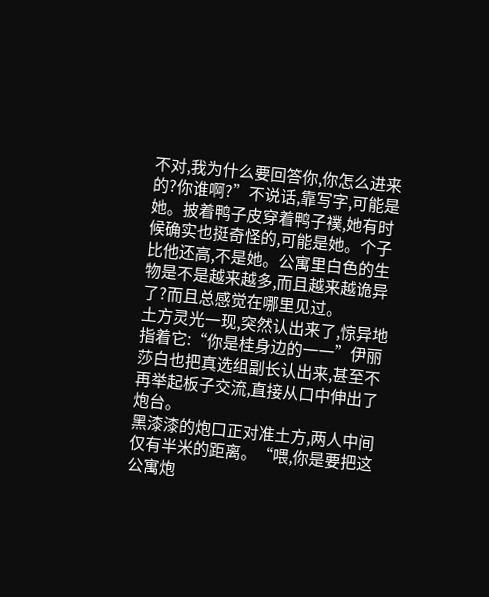不对,我为什么要回答你,你怎么进来的?你谁啊?”不说话,靠写字,可能是她。披着鸭子皮穿着鸭子襆,她有时候确实也挺奇怪的,可能是她。个子比他还高,不是她。公寓里白色的生物是不是越来越多,而且越来越诡异了?而且总感觉在哪里见过。
土方灵光一现,突然认出来了,惊异地指着它:“你是桂身边的一一”伊丽莎白也把真选组副长认出来,甚至不再举起板子交流,直接从口中伸出了炮台。
黑漆漆的炮口正对准土方,两人中间仅有半米的距离。“喂,你是要把这公寓炮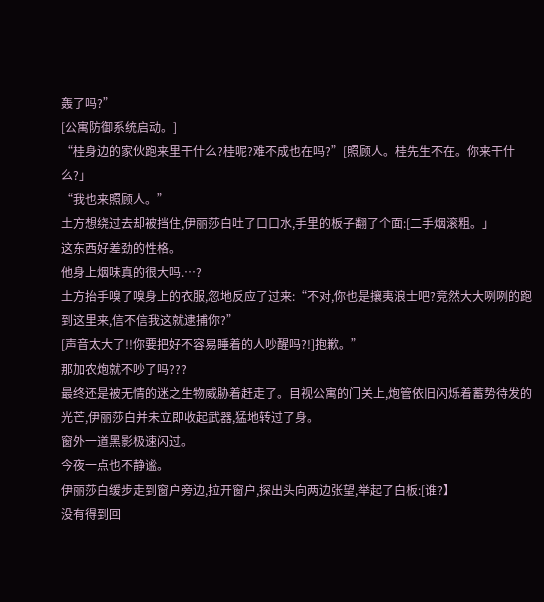轰了吗?”
[公寓防御系统启动。]
“桂身边的家伙跑来里干什么?桂呢?难不成也在吗?”[照顾人。桂先生不在。你来干什么?」
“我也来照顾人。”
土方想绕过去却被挡住,伊丽莎白吐了口口水,手里的板子翻了个面:[二手烟滚粗。」
这东西好差劲的性格。
他身上烟味真的很大吗.…?
土方抬手嗅了嗅身上的衣服,忽地反应了过来:“不对,你也是攘夷浪士吧?竞然大大咧咧的跑到这里来,信不信我这就逮捕你?”
[声音太大了!!你要把好不容易睡着的人吵醒吗?!]抱歉。”
那加农炮就不吵了吗???
最终还是被无情的迷之生物威胁着赶走了。目视公寓的门关上,炮管依旧闪烁着蓄势待发的光芒,伊丽莎白并未立即收起武器,猛地转过了身。
窗外一道黑影极速闪过。
今夜一点也不静谧。
伊丽莎白缓步走到窗户旁边,拉开窗户,探出头向两边张望,举起了白板:[谁?】
没有得到回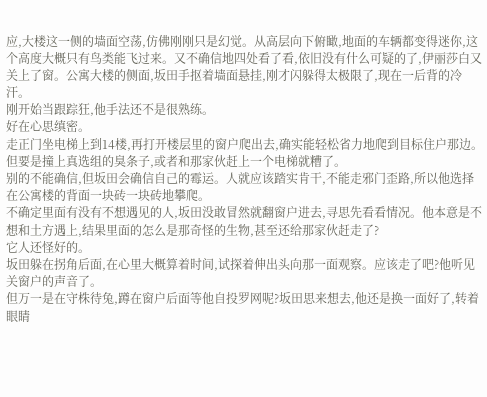应,大楼这一侧的墙面空荡,仿佛刚刚只是幻觉。从高层向下俯瞰,地面的车辆都变得迷你,这个高度大概只有鸟类能飞过来。又不确信地四处看了看,依旧没有什么可疑的了,伊丽莎白又关上了窗。公寓大楼的侧面,坂田手抠着墙面悬挂,刚才闪躲得太极限了,现在一后背的冷汗。
刚开始当跟踪狂,他手法还不是很熟练。
好在心思缜密。
走正门坐电梯上到14楼,再打开楼层里的窗户爬出去,确实能轻松省力地爬到目标住户那边。但要是撞上真选组的臭条子,或者和那家伙赶上一个电梯就糟了。
别的不能确信,但坂田会确信自己的霉运。人就应该踏实肯干,不能走邪门歪路,所以他选择在公寓楼的背面一块砖一块砖地攀爬。
不确定里面有没有不想遇见的人,坂田没敢冒然就翻窗户进去,寻思先看看情况。他本意是不想和土方遇上,结果里面的怎么是那奇怪的生物,甚至还给那家伙赶走了?
它人还怪好的。
坂田躲在拐角后面,在心里大概算着时间,试探着伸出头向那一面观察。应该走了吧?他听见关窗户的声音了。
但万一是在守株待兔,蹲在窗户后面等他自投罗网呢?坂田思来想去,他还是换一面好了,转着眼睛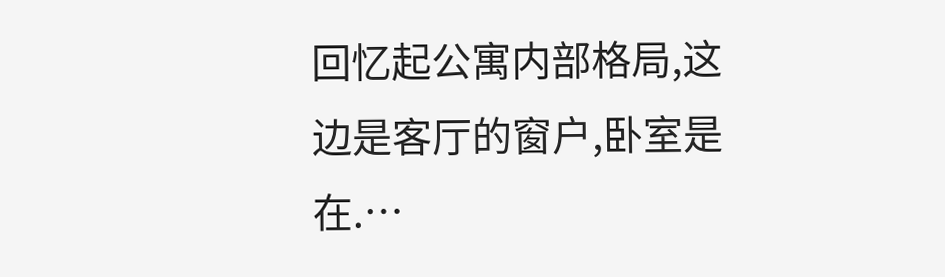回忆起公寓内部格局,这边是客厅的窗户,卧室是在.…